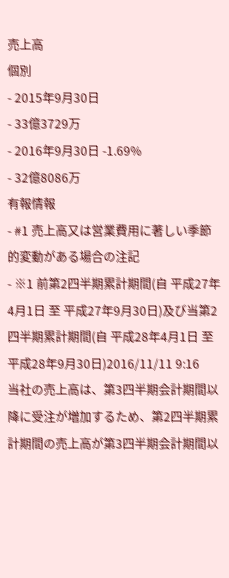売上高
個別
- 2015年9月30日
- 33億3729万
- 2016年9月30日 -1.69%
- 32億8086万
有報情報
- #1 売上高又は営業費用に著しい季節的変動がある場合の注記
- ※1 前第2四半期累計期間(自 平成27年4月1日 至 平成27年9月30日)及び当第2四半期累計期間(自 平成28年4月1日 至 平成28年9月30日)2016/11/11 9:16
当社の売上高は、第3四半期会計期間以降に受注が増加するため、第2四半期累計期間の売上高が第3四半期会計期間以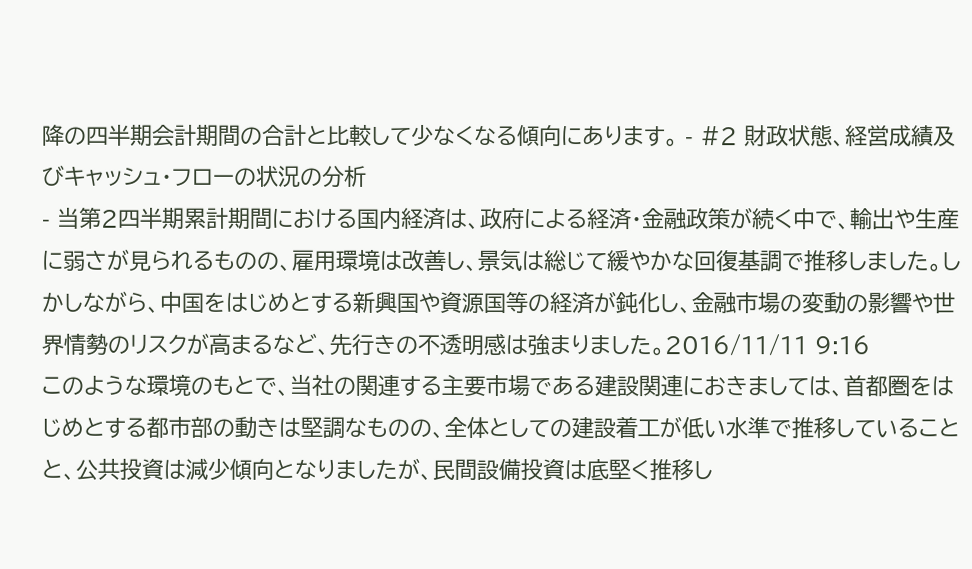降の四半期会計期間の合計と比較して少なくなる傾向にあります。 - #2 財政状態、経営成績及びキャッシュ・フローの状況の分析
- 当第2四半期累計期間における国内経済は、政府による経済・金融政策が続く中で、輸出や生産に弱さが見られるものの、雇用環境は改善し、景気は総じて緩やかな回復基調で推移しました。しかしながら、中国をはじめとする新興国や資源国等の経済が鈍化し、金融市場の変動の影響や世界情勢のリスクが高まるなど、先行きの不透明感は強まりました。2016/11/11 9:16
このような環境のもとで、当社の関連する主要市場である建設関連におきましては、首都圏をはじめとする都市部の動きは堅調なものの、全体としての建設着工が低い水準で推移していることと、公共投資は減少傾向となりましたが、民間設備投資は底堅く推移し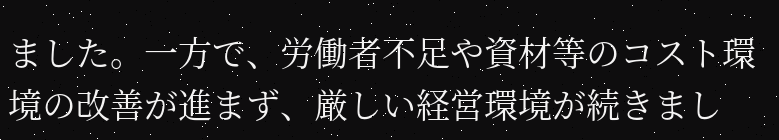ました。一方で、労働者不足や資材等のコスト環境の改善が進まず、厳しい経営環境が続きまし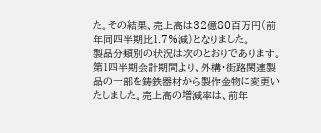た。その結果、売上高は32億80百万円(前年同四半期比1.7%減)となりました。
製品分類別の状況は次のとおりであります。第1四半期会計期間より、外構・街路関連製品の一部を鋳鉄器材から製作金物に変更いたしました。売上高の増減率は、前年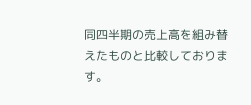同四半期の売上高を組み替えたものと比較しております。